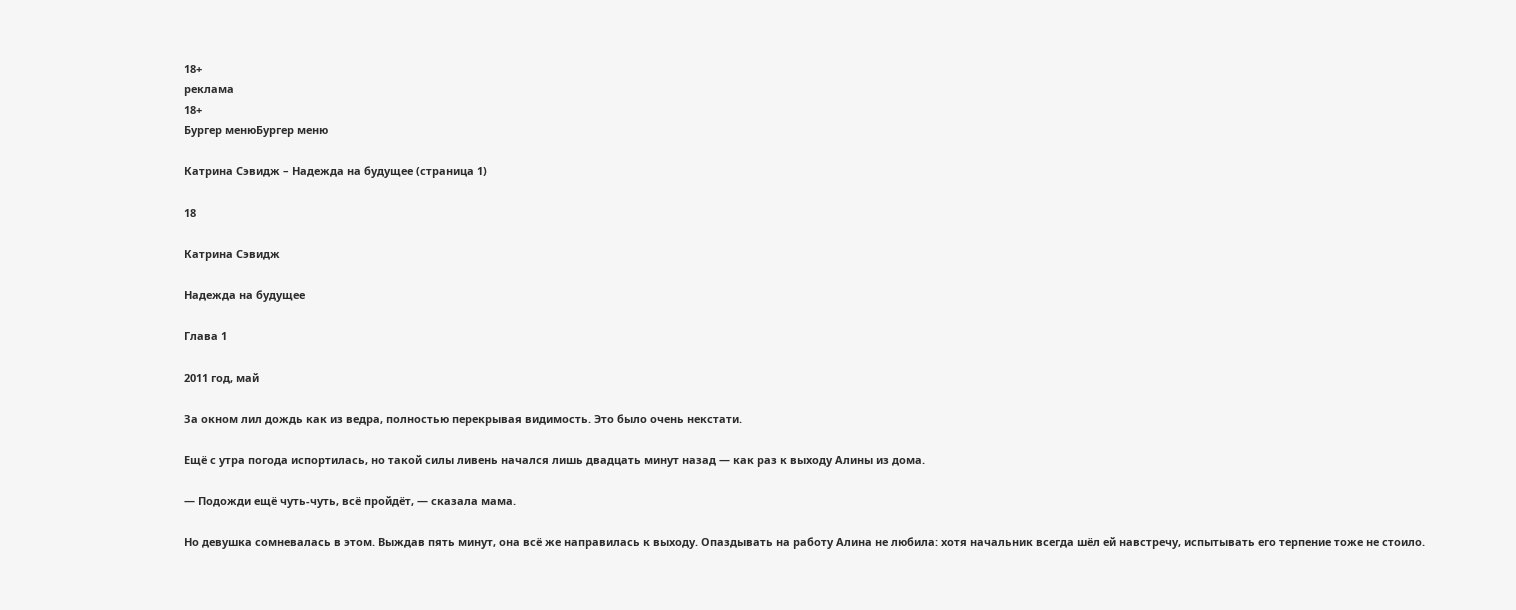18+
реклама
18+
Бургер менюБургер меню

Катрина Сэвидж – Надежда на будущее (страница 1)

18

Катрина Сэвидж

Надежда на будущее

Глава 1

2011 год, май

За окном лил дождь как из ведра, полностью перекрывая видимость. Это было очень некстати.

Ещё с утра погода испортилась, но такой силы ливень начался лишь двадцать минут назад — как раз к выходу Алины из дома.

— Подожди ещё чуть‑чуть, всё пройдёт, — сказала мама.

Но девушка сомневалась в этом. Выждав пять минут, она всё же направилась к выходу. Опаздывать на работу Алина не любила: хотя начальник всегда шёл ей навстречу, испытывать его терпение тоже не стоило.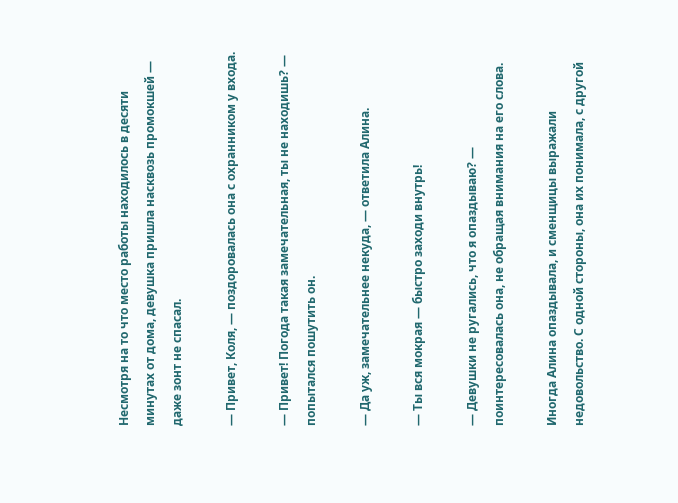Несмотря на то что место работы находилось в десяти минутах от дома, девушка пришла насквозь промокшей — даже зонт не спасал.

— Привет, Коля, — поздоровалась она с охранником у входа.

— Привет! Погода такая замечательная, ты не находишь? — попытался пошутить он.

— Да уж, замечательнее некуда, — ответила Алина.

— Ты вся мокрая — быстро заходи внутрь!

— Девушки не ругались, что я опаздываю? — поинтересовалась она, не обращая внимания на его слова.

Иногда Алина опаздывала, и сменщицы выражали недовольство. С одной стороны, она их понимала, с другой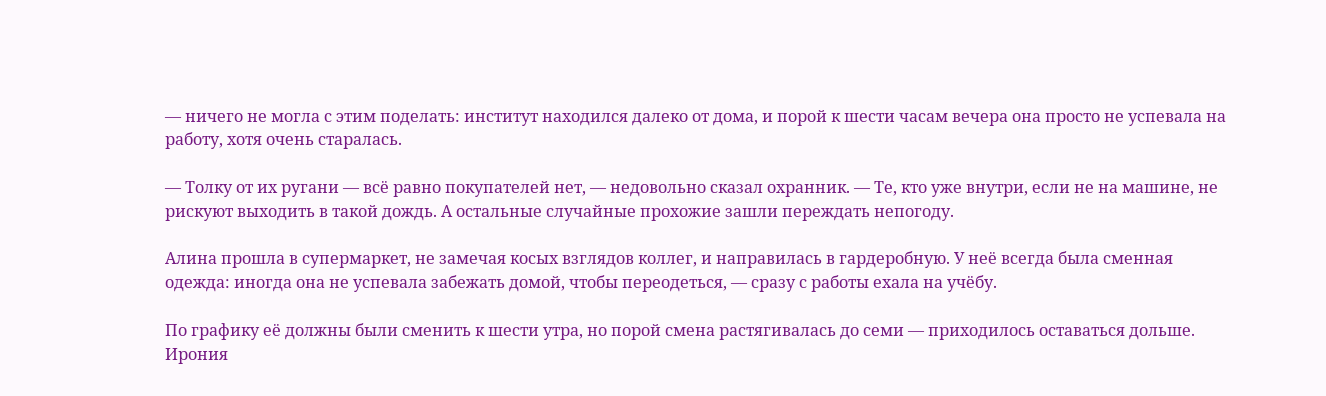— ничего не могла с этим поделать: институт находился далеко от дома, и порой к шести часам вечера она просто не успевала на работу, хотя очень старалась.

— Толку от их ругани — всё равно покупателей нет, — недовольно сказал охранник. — Те, кто уже внутри, если не на машине, не рискуют выходить в такой дождь. А остальные случайные прохожие зашли переждать непогоду.

Алина прошла в супермаркет, не замечая косых взглядов коллег, и направилась в гардеробную. У неё всегда была сменная одежда: иногда она не успевала забежать домой, чтобы переодеться, — сразу с работы ехала на учёбу.

По графику её должны были сменить к шести утра, но порой смена растягивалась до семи — приходилось оставаться дольше. Ирония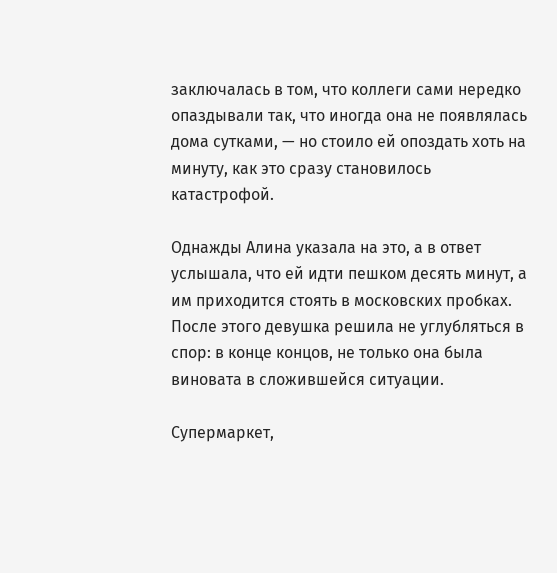заключалась в том, что коллеги сами нередко опаздывали так, что иногда она не появлялась дома сутками, — но стоило ей опоздать хоть на минуту, как это сразу становилось катастрофой.

Однажды Алина указала на это, а в ответ услышала, что ей идти пешком десять минут, а им приходится стоять в московских пробках. После этого девушка решила не углубляться в спор: в конце концов, не только она была виновата в сложившейся ситуации.

Супермаркет,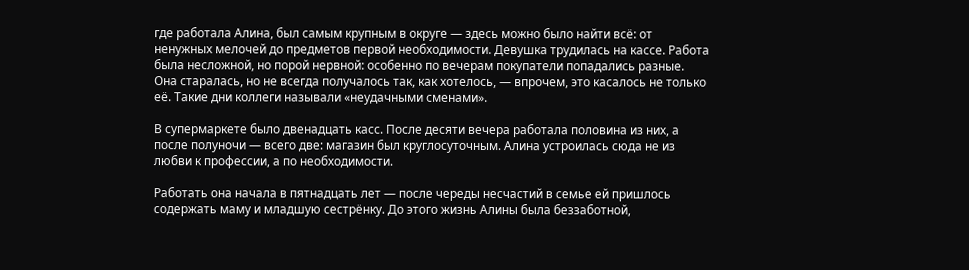где работала Алина, был самым крупным в округе — здесь можно было найти всё: от ненужных мелочей до предметов первой необходимости. Девушка трудилась на кассе. Работа была несложной, но порой нервной: особенно по вечерам покупатели попадались разные. Она старалась, но не всегда получалось так, как хотелось, — впрочем, это касалось не только её. Такие дни коллеги называли «неудачными сменами».

В супермаркете было двенадцать касс. После десяти вечера работала половина из них, а после полуночи — всего две: магазин был круглосуточным. Алина устроилась сюда не из любви к профессии, а по необходимости.

Работать она начала в пятнадцать лет — после череды несчастий в семье ей пришлось содержать маму и младшую сестрёнку. До этого жизнь Алины была беззаботной,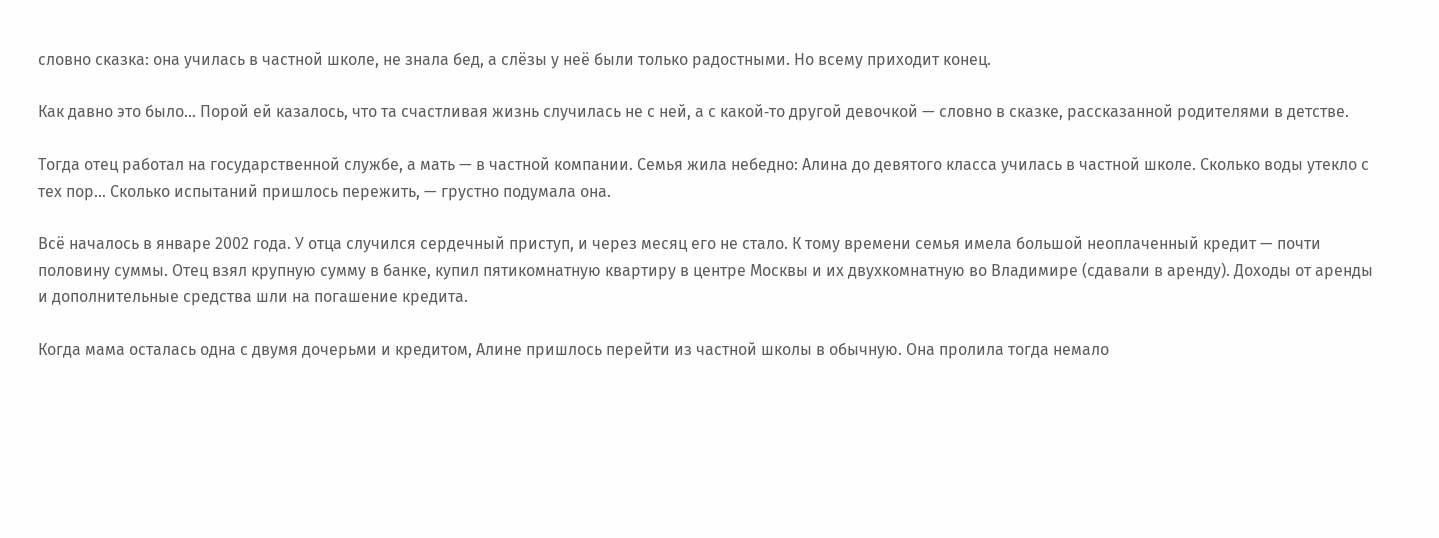словно сказка: она училась в частной школе, не знала бед, а слёзы у неё были только радостными. Но всему приходит конец.

Как давно это было… Порой ей казалось, что та счастливая жизнь случилась не с ней, а с какой‑то другой девочкой — словно в сказке, рассказанной родителями в детстве.

Тогда отец работал на государственной службе, а мать — в частной компании. Семья жила небедно: Алина до девятого класса училась в частной школе. Сколько воды утекло с тех пор… Сколько испытаний пришлось пережить, — грустно подумала она.

Всё началось в январе 2002 года. У отца случился сердечный приступ, и через месяц его не стало. К тому времени семья имела большой неоплаченный кредит — почти половину суммы. Отец взял крупную сумму в банке, купил пятикомнатную квартиру в центре Москвы и их двухкомнатную во Владимире (сдавали в аренду). Доходы от аренды и дополнительные средства шли на погашение кредита.

Когда мама осталась одна с двумя дочерьми и кредитом, Алине пришлось перейти из частной школы в обычную. Она пролила тогда немало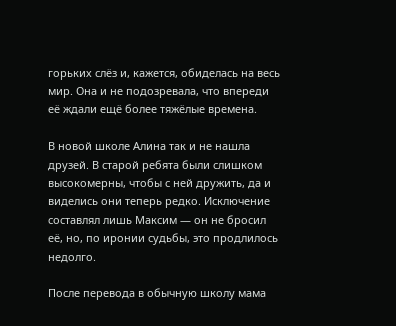горьких слёз и, кажется, обиделась на весь мир. Она и не подозревала, что впереди её ждали ещё более тяжёлые времена.

В новой школе Алина так и не нашла друзей. В старой ребята были слишком высокомерны, чтобы с ней дружить, да и виделись они теперь редко. Исключение составлял лишь Максим — он не бросил её, но, по иронии судьбы, это продлилось недолго.

После перевода в обычную школу мама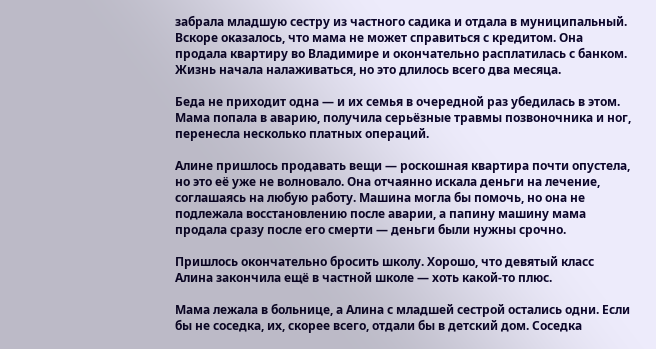забрала младшую сестру из частного садика и отдала в муниципальный. Вскоре оказалось, что мама не может справиться с кредитом. Она продала квартиру во Владимире и окончательно расплатилась с банком. Жизнь начала налаживаться, но это длилось всего два месяца.

Беда не приходит одна — и их семья в очередной раз убедилась в этом. Мама попала в аварию, получила серьёзные травмы позвоночника и ног, перенесла несколько платных операций.

Алине пришлось продавать вещи — роскошная квартира почти опустела, но это её уже не волновало. Она отчаянно искала деньги на лечение, соглашаясь на любую работу. Машина могла бы помочь, но она не подлежала восстановлению после аварии, а папину машину мама продала сразу после его смерти — деньги были нужны срочно.

Пришлось окончательно бросить школу. Хорошо, что девятый класс Алина закончила ещё в частной школе — хоть какой‑то плюс.

Мама лежала в больнице, а Алина с младшей сестрой остались одни. Если бы не соседка, их, скорее всего, отдали бы в детский дом. Соседка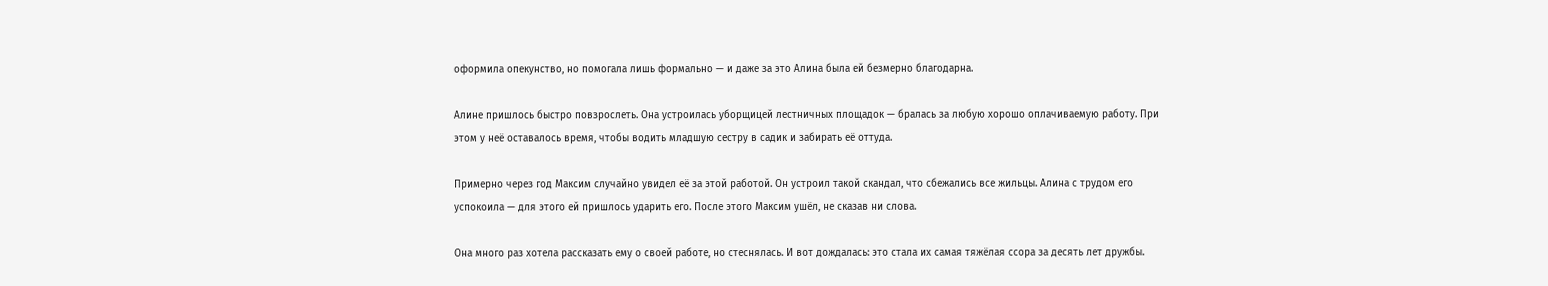оформила опекунство, но помогала лишь формально — и даже за это Алина была ей безмерно благодарна.

Алине пришлось быстро повзрослеть. Она устроилась уборщицей лестничных площадок — бралась за любую хорошо оплачиваемую работу. При этом у неё оставалось время, чтобы водить младшую сестру в садик и забирать её оттуда.

Примерно через год Максим случайно увидел её за этой работой. Он устроил такой скандал, что сбежались все жильцы. Алина с трудом его успокоила — для этого ей пришлось ударить его. После этого Максим ушёл, не сказав ни слова.

Она много раз хотела рассказать ему о своей работе, но стеснялась. И вот дождалась: это стала их самая тяжёлая ссора за десять лет дружбы.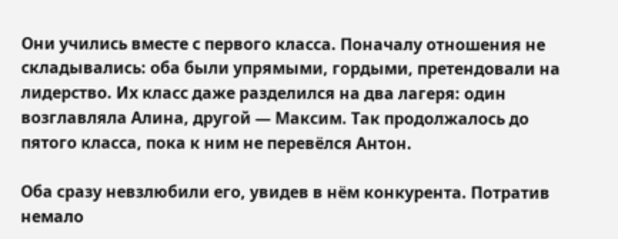Они учились вместе с первого класса. Поначалу отношения не складывались: оба были упрямыми, гордыми, претендовали на лидерство. Их класс даже разделился на два лагеря: один возглавляла Алина, другой — Максим. Так продолжалось до пятого класса, пока к ним не перевёлся Антон.

Оба сразу невзлюбили его, увидев в нём конкурента. Потратив немало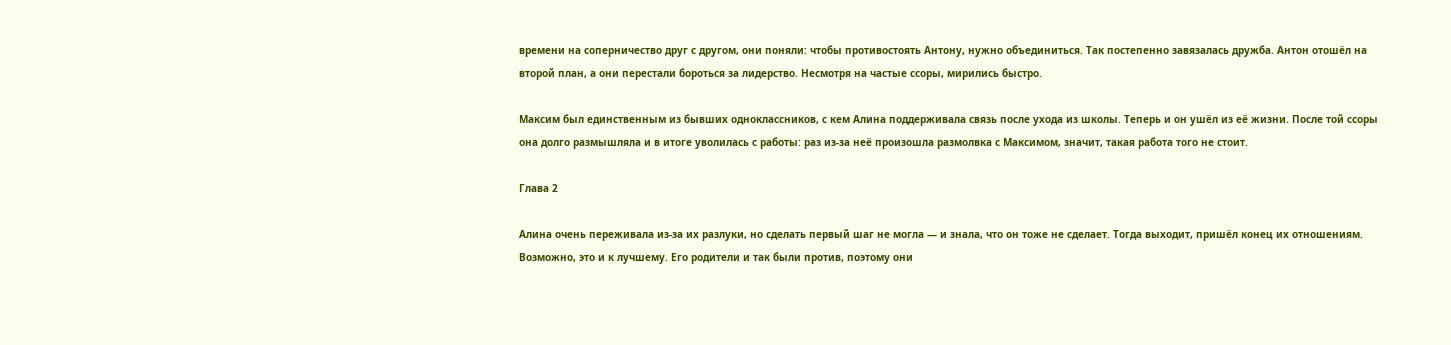времени на соперничество друг с другом, они поняли: чтобы противостоять Антону, нужно объединиться. Так постепенно завязалась дружба. Антон отошёл на второй план, а они перестали бороться за лидерство. Несмотря на частые ссоры, мирились быстро.

Максим был единственным из бывших одноклассников, с кем Алина поддерживала связь после ухода из школы. Теперь и он ушёл из её жизни. После той ссоры она долго размышляла и в итоге уволилась с работы: раз из‑за неё произошла размолвка с Максимом, значит, такая работа того не стоит.

Глава 2

Алина очень переживала из-за их разлуки, но сделать первый шаг не могла — и знала, что он тоже не сделает. Тогда выходит, пришёл конец их отношениям. Возможно, это и к лучшему. Его родители и так были против, поэтому они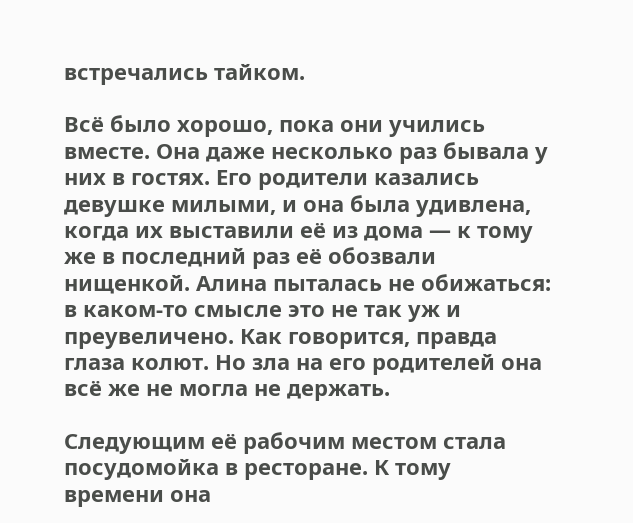встречались тайком.

Всё было хорошо, пока они учились вместе. Она даже несколько раз бывала у них в гостях. Его родители казались девушке милыми, и она была удивлена, когда их выставили её из дома — к тому же в последний раз её обозвали нищенкой. Алина пыталась не обижаться: в каком-то смысле это не так уж и преувеличено. Как говорится, правда глаза колют. Но зла на его родителей она всё же не могла не держать.

Следующим её рабочим местом стала посудомойка в ресторане. К тому времени она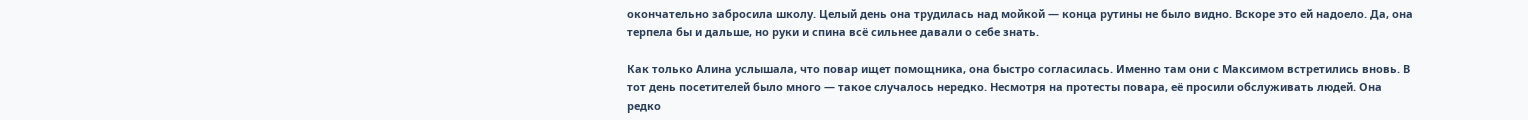окончательно забросила школу. Целый день она трудилась над мойкой — конца рутины не было видно. Вскоре это ей надоело. Да, она терпела бы и дальше, но руки и спина всё сильнее давали о себе знать.

Как только Алина услышала, что повар ищет помощника, она быстро согласилась. Именно там они с Максимом встретились вновь. В тот день посетителей было много — такое случалось нередко. Несмотря на протесты повара, её просили обслуживать людей. Она редко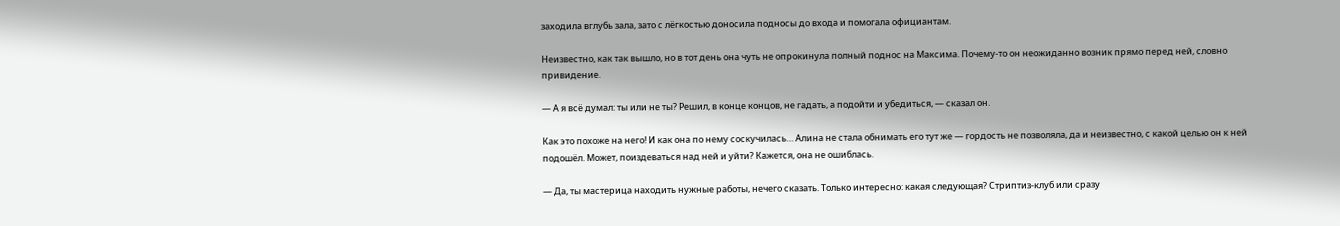заходила вглубь зала, зато с лёгкостью доносила подносы до входа и помогала официантам.

Неизвестно, как так вышло, но в тот день она чуть не опрокинула полный поднос на Максима. Почему-то он неожиданно возник прямо перед ней, словно привидение.

— А я всё думал: ты или не ты? Решил, в конце концов, не гадать, а подойти и убедиться, — сказал он.

Как это похоже на него! И как она по нему соскучилась… Алина не стала обнимать его тут же — гордость не позволяла, да и неизвестно, с какой целью он к ней подошёл. Может, поиздеваться над ней и уйти? Кажется, она не ошиблась.

— Да, ты мастерица находить нужные работы, нечего сказать. Только интересно: какая следующая? Стриптиз-клуб или сразу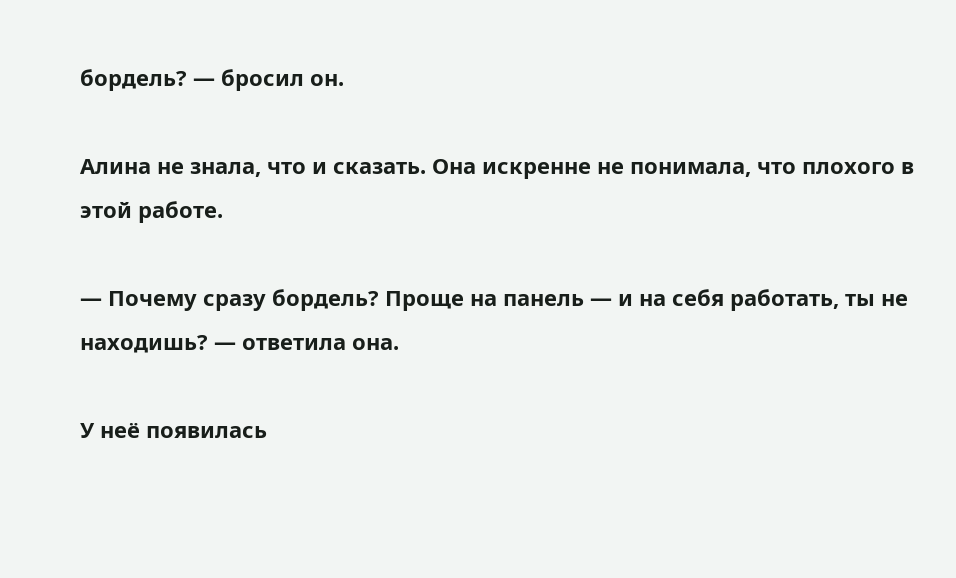бордель? — бросил он.

Алина не знала, что и сказать. Она искренне не понимала, что плохого в этой работе.

— Почему сразу бордель? Проще на панель — и на себя работать, ты не находишь? — ответила она.

У неё появилась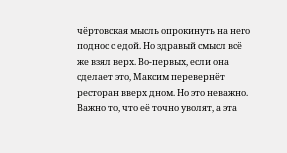чёртовская мысль опрокинуть на него поднос с едой. Но здравый смысл всё же взял верх. Во-первых, если она сделает это, Максим перевернёт ресторан вверх дном. Но это неважно. Важно то, что её точно уволят, а эта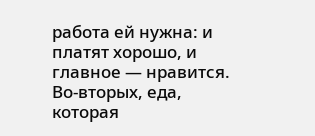работа ей нужна: и платят хорошо, и главное — нравится. Во-вторых, еда, которая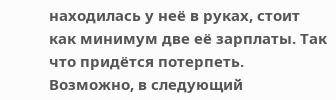находилась у неё в руках, стоит как минимум две её зарплаты. Так что придётся потерпеть. Возможно, в следующий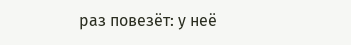раз повезёт: у неё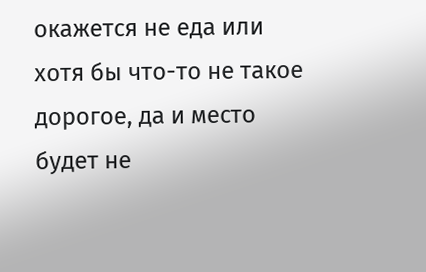окажется не еда или хотя бы что-то не такое дорогое, да и место будет не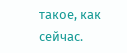такое, как сейчас.